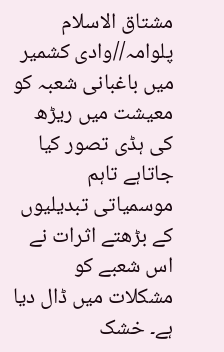مشتاق الاسلام
پلوامہ//وادی کشمیر میں باغبانی شعبہ کو معیشت میں ریڑھ کی ہڈی تصور کیا جاتاہے تاہم موسمیاتی تبدیلیوں کے بڑھتے اثرات نے اس شعبے کو مشکلات میں ڈال دیا ہے۔ خشک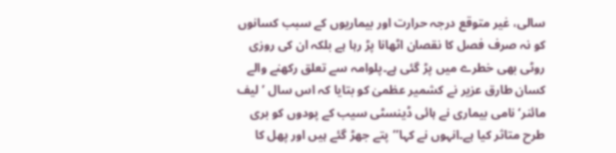سالی، غیر متوقع درجہ حرارت اور بیماریوں کے سبب کسانوں کو نہ صرف فصل کا نقصان اٹھانا پڑ رہا ہے بلکہ ان کی روزی روٹی بھی خطرے میں پڑ گئی ہے۔پلوامہ سے تعلق رکھنے والے کسان طارق عزیر نے کشمیر عظمیٰ کو بتایا کہ اس سال ’لیف مائنر‘ نامی بیماری نے ہائی ڈینسٹی سیب کے پودوں کو بری طرح متاثر کیا ہے۔انہوں نے کہا’’پتے جھڑ گئے ہیں اور پھل کا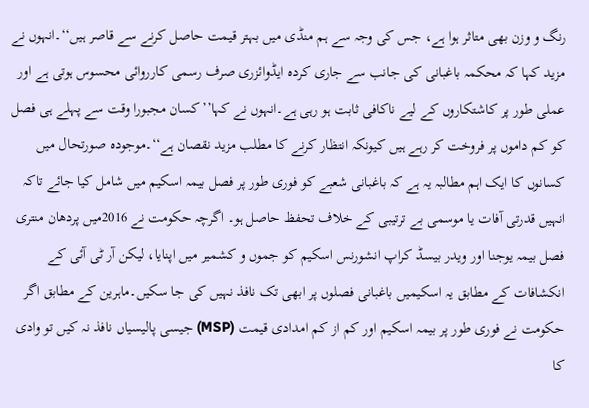رنگ و وزن بھی متاثر ہوا ہے، جس کی وجہ سے ہم منڈی میں بہتر قیمت حاصل کرنے سے قاصر ہیں‘‘۔انہوں نے مزید کہا کہ محکمہ باغبانی کی جانب سے جاری کردہ ایڈوائزری صرف رسمی کارروائی محسوس ہوتی ہے اور عملی طور پر کاشتکاروں کے لیے ناکافی ثابت ہو رہی ہے۔انہوں نے کہا’’کسان مجبورا وقت سے پہلے ہی فصل کو کم داموں پر فروخت کر رہے ہیں کیونکہ انتظار کرنے کا مطلب مزید نقصان ہے‘‘۔موجودہ صورتحال میں کسانوں کا ایک اہم مطالبہ یہ ہے کہ باغبانی شعبے کو فوری طور پر فصل بیمہ اسکیم میں شامل کیا جائے تاکہ انہیں قدرتی آفات یا موسمی بے ترتیبی کے خلاف تحفظ حاصل ہو۔ اگرچہ حکومت نے 2016میں پردھان منتری فصل بیمہ یوجنا اور ویدر بیسڈ کراپ انشورنس اسکیم کو جموں و کشمیر میں اپنایا، لیکن آر ٹی آئی کے انکشافات کے مطابق یہ اسکیمیں باغبانی فصلوں پر ابھی تک نافذ نہیں کی جا سکیں۔ماہرین کے مطابق اگر حکومت نے فوری طور پر بیمہ اسکیم اور کم از کم امدادی قیمت (MSP) جیسی پالیسیاں نافذ نہ کیں تو وادی کا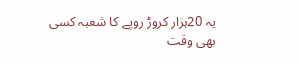یہ 20ہزار کروڑ روپے کا شعبہ کسی بھی وقت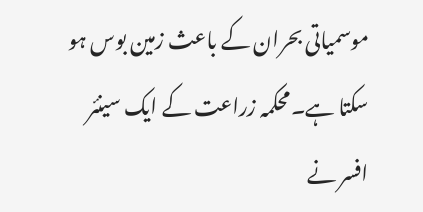موسمیاتی بحران کے باعث زمین بوس ہو سکتا ہے۔محکمہ زراعت کے ایک سینئر افسر نے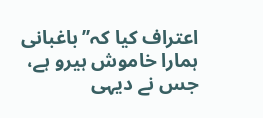اعتراف کیا کہ’’باغبانی ہمارا خاموش ہیرو ہے، جس نے دیہی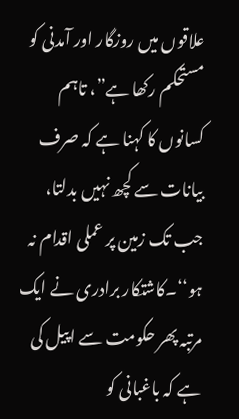علاقوں میں روزگار اور آمدنی کو مستحکم رکھا ہے”، تاہم کسانوں کا کہنا ہے کہ صرف بیانات سے کچھ نہیں بدلتا، جب تک زمین پر عملی اقدام نہ ہو‘‘۔کاشتکار برادری نے ایک مرتبہ پھر حکومت سے اپیل کی ہے کہ باغبانی کو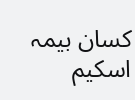کسان بیمہ اسکیم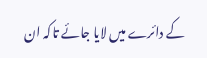کے دائرے میں لایا جائے تاکہ ان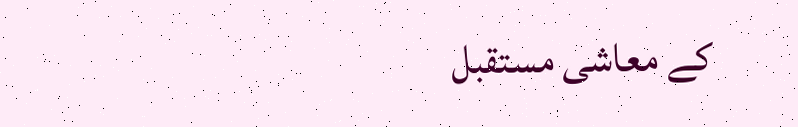کے معاشی مستقبل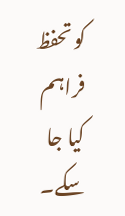کو تحفظ فراہم کیا جا سکے۔